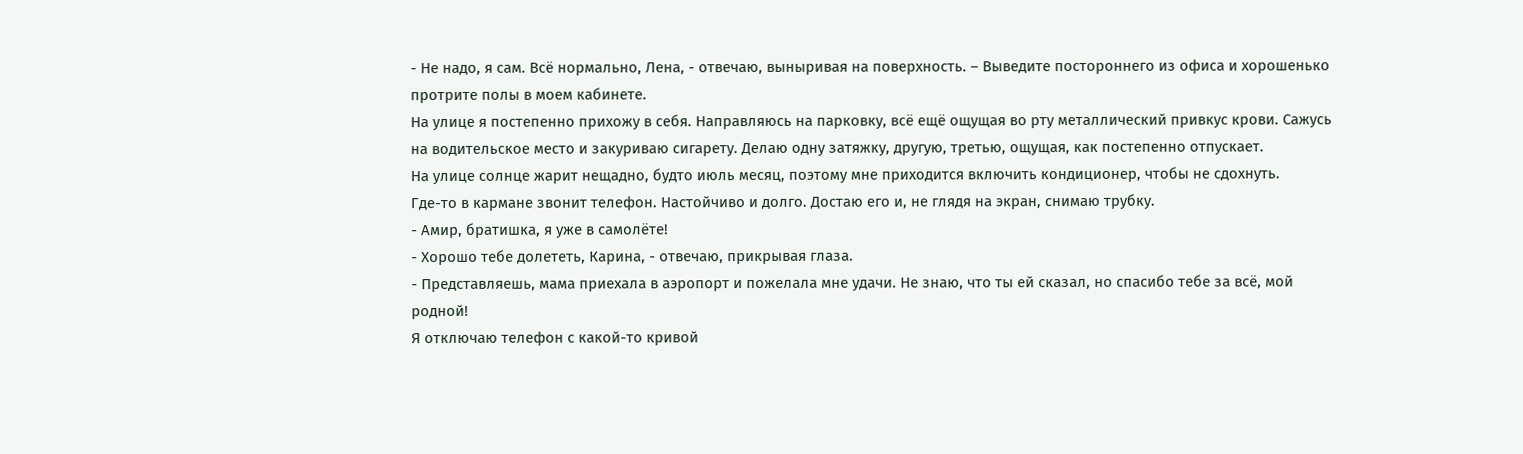- Не надо, я сам. Всё нормально, Лена, - отвечаю, выныривая на поверхность. – Выведите постороннего из офиса и хорошенько протрите полы в моем кабинете.
На улице я постепенно прихожу в себя. Направляюсь на парковку, всё ещё ощущая во рту металлический привкус крови. Сажусь на водительское место и закуриваю сигарету. Делаю одну затяжку, другую, третью, ощущая, как постепенно отпускает.
На улице солнце жарит нещадно, будто июль месяц, поэтому мне приходится включить кондиционер, чтобы не сдохнуть.
Где-то в кармане звонит телефон. Настойчиво и долго. Достаю его и, не глядя на экран, снимаю трубку.
- Амир, братишка, я уже в самолёте!
- Хорошо тебе долететь, Карина, - отвечаю, прикрывая глаза.
- Представляешь, мама приехала в аэропорт и пожелала мне удачи. Не знаю, что ты ей сказал, но спасибо тебе за всё, мой родной!
Я отключаю телефон с какой-то кривой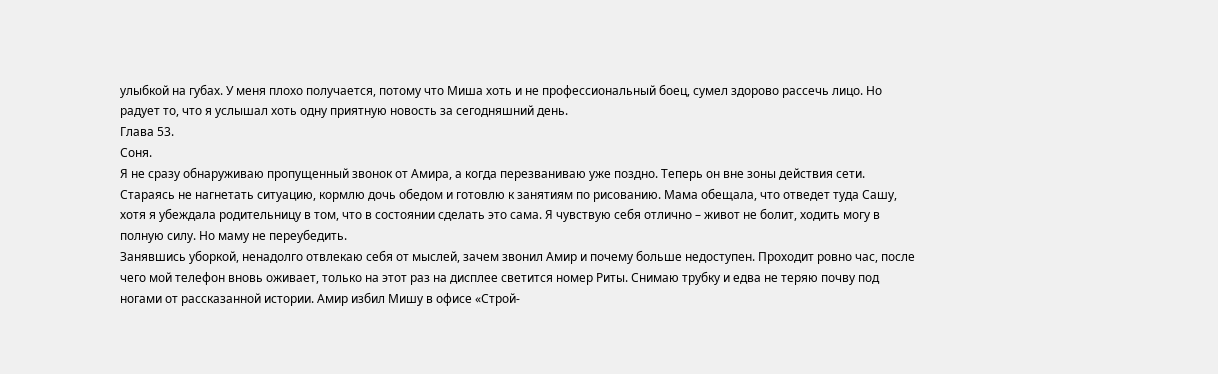улыбкой на губах. У меня плохо получается, потому что Миша хоть и не профессиональный боец, сумел здорово рассечь лицо. Но радует то, что я услышал хоть одну приятную новость за сегодняшний день.
Глава 53.
Соня.
Я не сразу обнаруживаю пропущенный звонок от Амира, а когда перезваниваю уже поздно. Теперь он вне зоны действия сети.
Стараясь не нагнетать ситуацию, кормлю дочь обедом и готовлю к занятиям по рисованию. Мама обещала, что отведет туда Сашу, хотя я убеждала родительницу в том, что в состоянии сделать это сама. Я чувствую себя отлично – живот не болит, ходить могу в полную силу. Но маму не переубедить.
Занявшись уборкой, ненадолго отвлекаю себя от мыслей, зачем звонил Амир и почему больше недоступен. Проходит ровно час, после чего мой телефон вновь оживает, только на этот раз на дисплее светится номер Риты. Снимаю трубку и едва не теряю почву под ногами от рассказанной истории. Амир избил Мишу в офисе «Строй-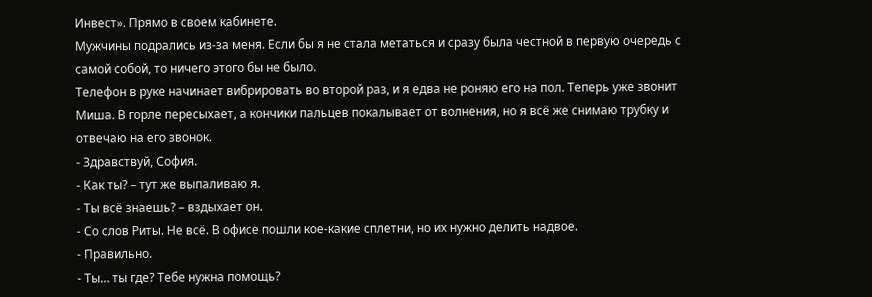Инвест». Прямо в своем кабинете.
Мужчины подрались из-за меня. Если бы я не стала метаться и сразу была честной в первую очередь с самой собой, то ничего этого бы не было.
Телефон в руке начинает вибрировать во второй раз, и я едва не роняю его на пол. Теперь уже звонит Миша. В горле пересыхает, а кончики пальцев покалывает от волнения, но я всё же снимаю трубку и отвечаю на его звонок.
- Здравствуй, София.
- Как ты? – тут же выпаливаю я.
- Ты всё знаешь? – вздыхает он.
- Со слов Риты. Не всё. В офисе пошли кое-какие сплетни, но их нужно делить надвое.
- Правильно.
- Ты… ты где? Тебе нужна помощь?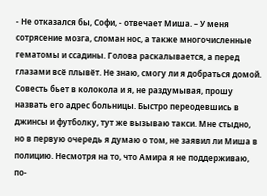- Не отказался бы, Софи, - отвечает Миша. – У меня сотрясение мозга, сломан нос, а также многочисленные гематомы и ссадины. Голова раскалывается, а перед глазами всё плывёт. Не знаю, смогу ли я добраться домой.
Совесть бьет в колокола и я, не раздумывая, прошу назвать его адрес больницы. Быстро переодевшись в джинсы и футболку, тут же вызываю такси. Мне стыдно, но в первую очередь я думаю о том, не заявил ли Миша в полицию. Несмотря на то, что Амира я не поддерживаю, по-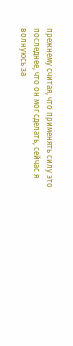прежнему считая, что применять силу это последнее, что он мог сделать, сейчас я волнуюсь за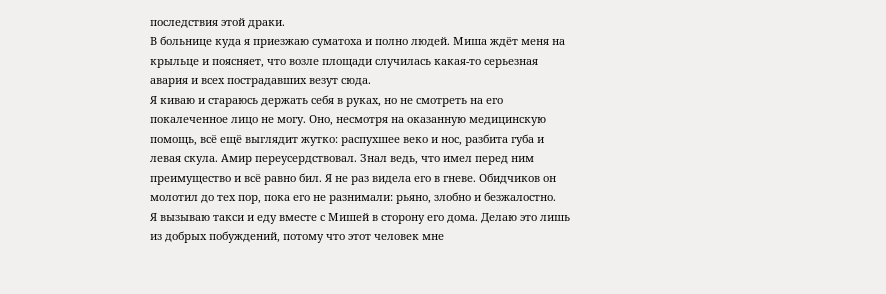последствия этой драки.
В больнице куда я приезжаю суматоха и полно людей. Миша ждёт меня на крыльце и поясняет, что возле площади случилась какая-то серьезная авария и всех пострадавших везут сюда.
Я киваю и стараюсь держать себя в руках, но не смотреть на его покалеченное лицо не могу. Оно, несмотря на оказанную медицинскую помощь, всё ещё выглядит жутко: распухшее веко и нос, разбита губа и левая скула. Амир переусердствовал. Знал ведь, что имел перед ним преимущество и всё равно бил. Я не раз видела его в гневе. Обидчиков он молотил до тех пор, пока его не разнимали: рьяно, злобно и безжалостно.
Я вызываю такси и еду вместе с Мишей в сторону его дома. Делаю это лишь из добрых побуждений, потому что этот человек мне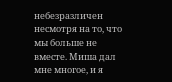небезразличен несмотря на то, что мы больше не вместе. Миша дал мне многое, и я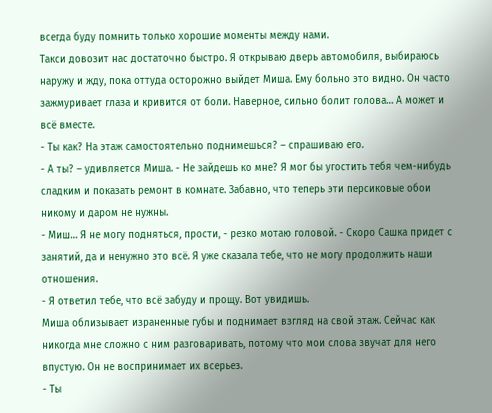всегда буду помнить только хорошие моменты между нами.
Такси довозит нас достаточно быстро. Я открываю дверь автомобиля, выбираюсь наружу и жду, пока оттуда осторожно выйдет Миша. Ему больно это видно. Он часто зажмуривает глаза и кривится от боли. Наверное, сильно болит голова… А может и всё вместе.
- Ты как? На этаж самостоятельно поднимешься? – спрашиваю его.
- А ты? – удивляется Миша. - Не зайдешь ко мне? Я мог бы угостить тебя чем-нибудь сладким и показать ремонт в комнате. Забавно, что теперь эти персиковые обои никому и даром не нужны.
- Миш… Я не могу подняться, прости, - резко мотаю головой. - Скоро Сашка придет с занятий, да и ненужно это всё. Я уже сказала тебе, что не могу продолжить наши отношения.
- Я ответил тебе, что всё забуду и прощу. Вот увидишь.
Миша облизывает израненные губы и поднимает взгляд на свой этаж. Сейчас как никогда мне сложно с ним разговаривать, потому что мои слова звучат для него впустую. Он не воспринимает их всерьез.
- Ты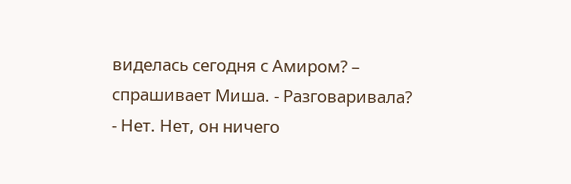виделась сегодня с Амиром? – спрашивает Миша. - Разговаривала?
- Нет. Нет, он ничего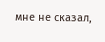мне не сказал,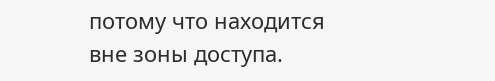потому что находится вне зоны доступа.